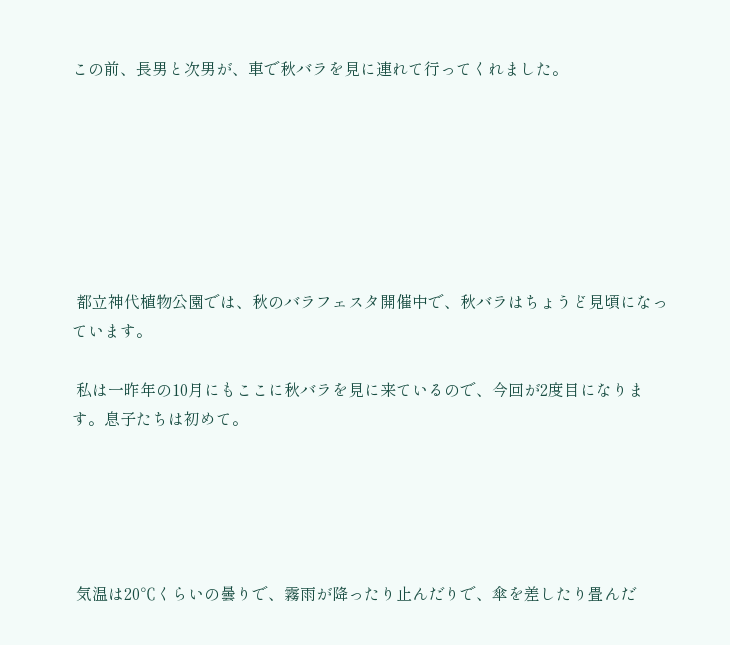この前、長男と次男が、車で秋バラを見に連れて行ってくれました。







 都立神代植物公園では、秋のバラフェスタ開催中で、秋バラはちょうど見頃になっています。

 私は一昨年の10月にもここに秋バラを見に来ているので、今回が2度目になります。息子たちは初めて。





 気温は20℃くらいの曇りで、霧雨が降ったり止んだりで、傘を差したり畳んだ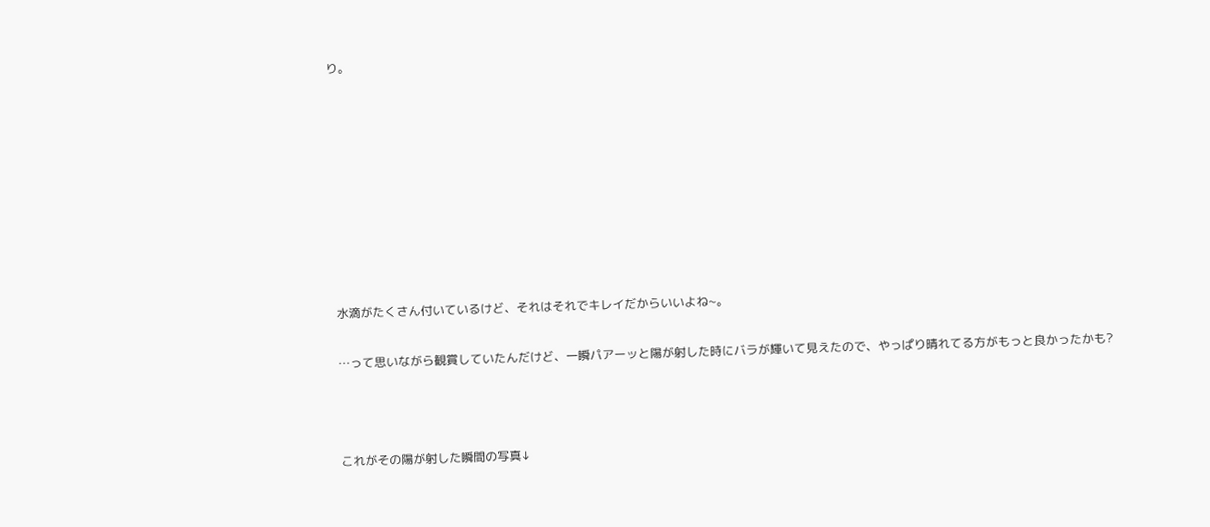り。









 水滴がたくさん付いているけど、それはそれでキレイだからいいよね~。

 …って思いながら観賞していたんだけど、一瞬パアーッと陽が射した時にバラが輝いて見えたので、やっぱり晴れてる方がもっと良かったかも?



 これがその陽が射した瞬間の写真↓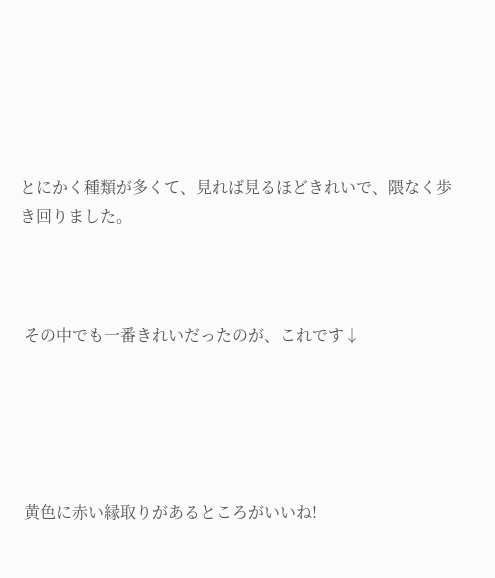とにかく種類が多くて、見れば見るほどきれいで、隈なく歩き回りました。



 その中でも一番きれいだったのが、これです↓





 黄色に赤い縁取りがあるところがいいね!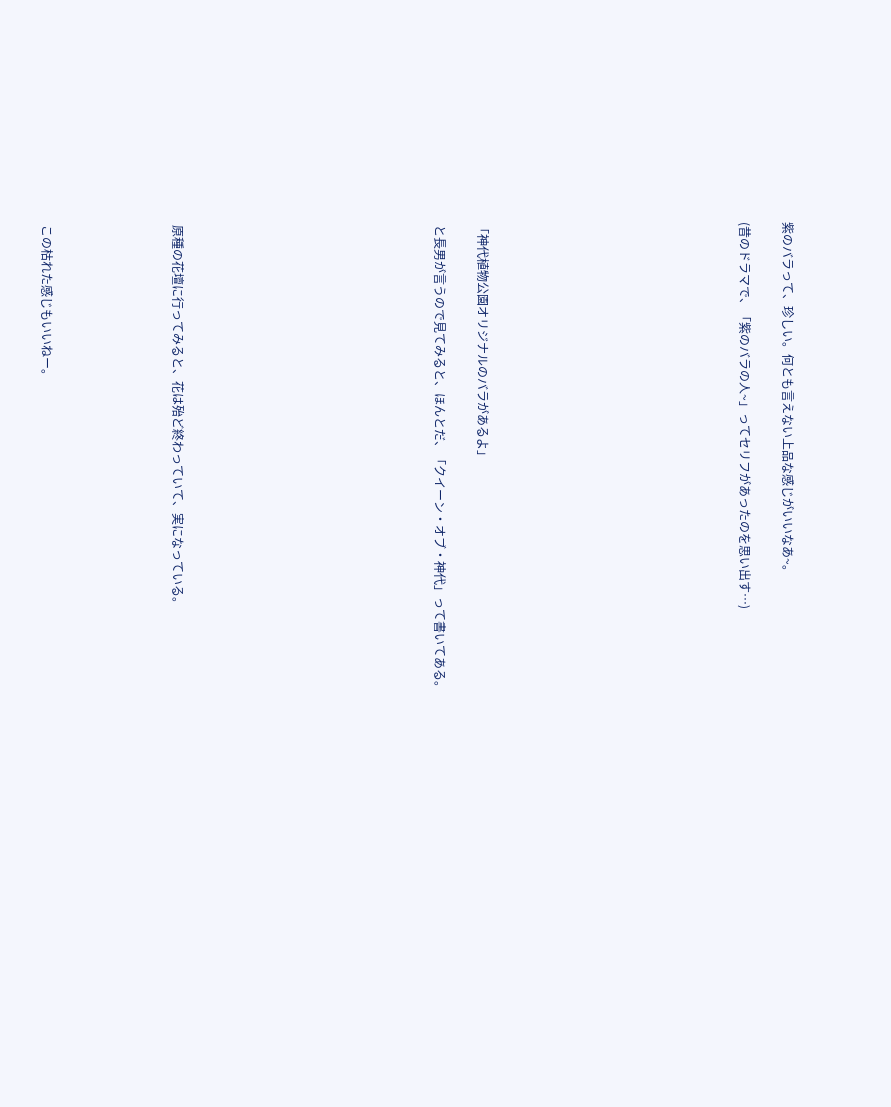紫のバラって、珍しい。何とも言えない上品な感じがいいなあ~。

(昔のドラマで、「紫のバラの人~」ってセリフがあったのを思い出す…)











「神代植物公園オリジナルのバラがあるよ」

 と長男が言うので見てみると、ほんとだ、「クイーン・オブ・神代」って書いてある。











 原種の花壇に行ってみると、花は殆ど終わっていて、実になっている。





 この枯れた感じもいいねー。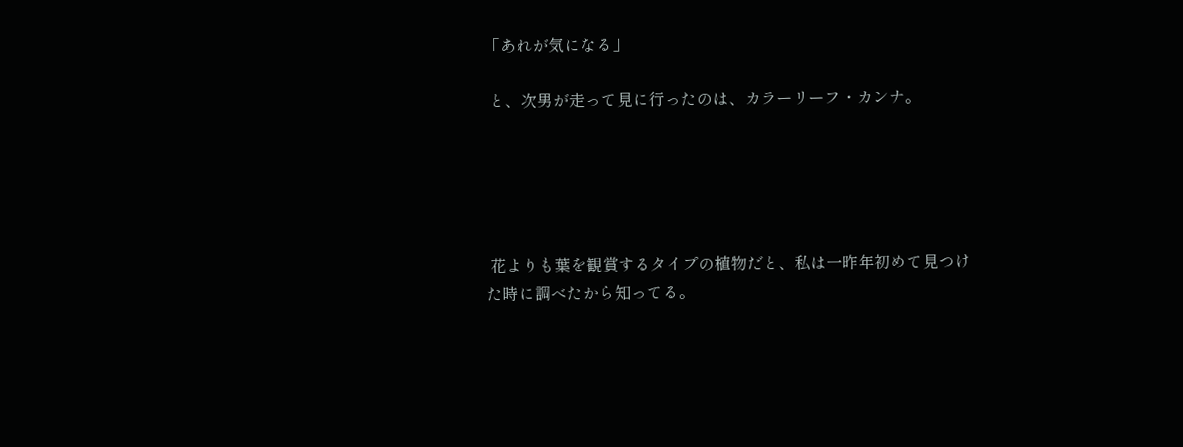「あれが気になる」

 と、次男が走って見に行ったのは、カラーリーフ・カンナ。





 花よりも葉を観賞するタイプの植物だと、私は一昨年初めて見つけた時に調べたから知ってる。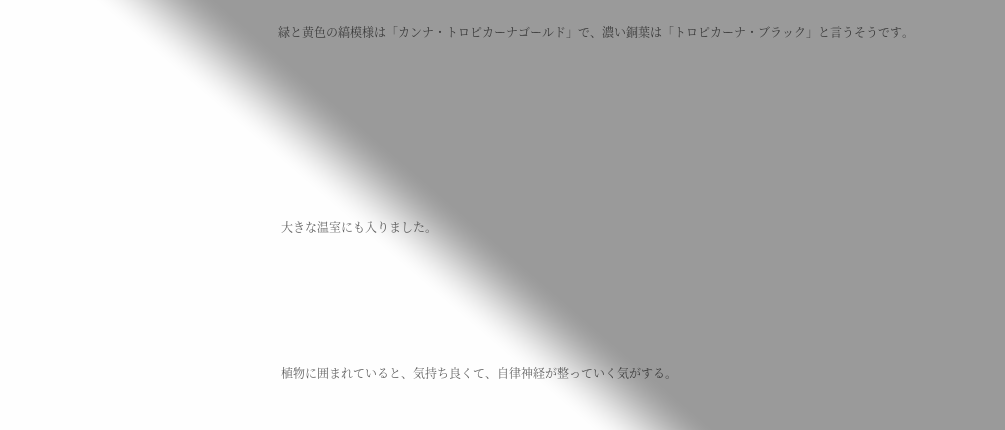緑と黄色の縞模様は「カンナ・トロピカーナゴールド」で、濃い銅葉は「トロピカーナ・ブラック」と言うそうです。







 大きな温室にも入りました。





 植物に囲まれていると、気持ち良くて、自律神経が整っていく気がする。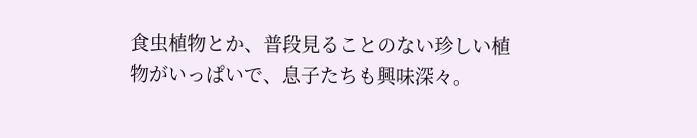食虫植物とか、普段見ることのない珍しい植物がいっぱいで、息子たちも興味深々。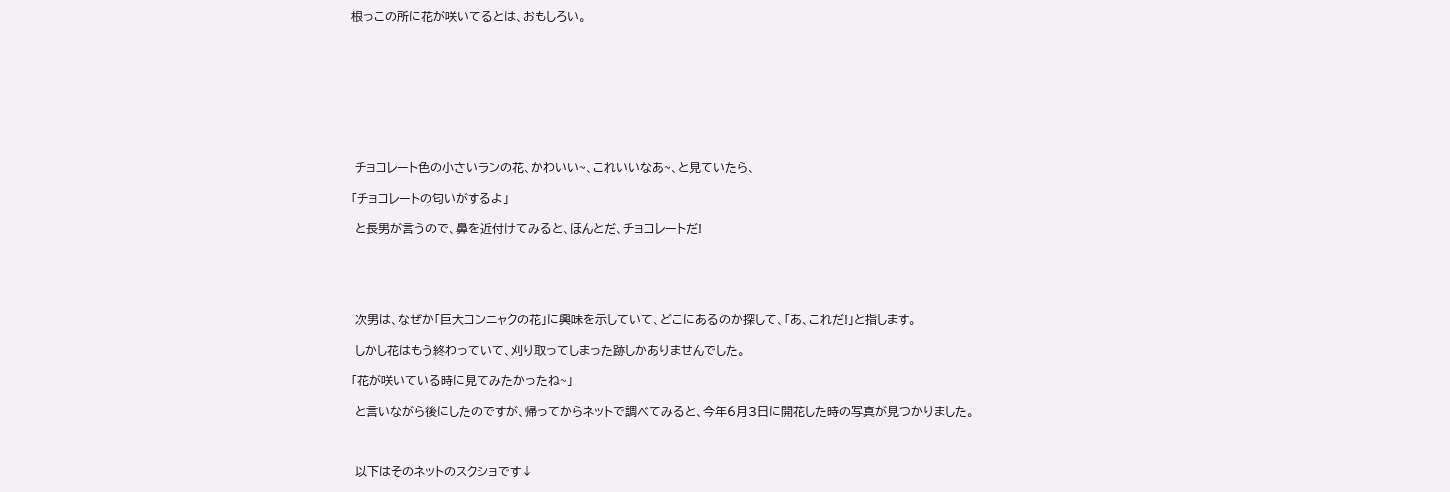根っこの所に花が咲いてるとは、おもしろい。









 チョコレート色の小さいランの花、かわいい~、これいいなあ~、と見ていたら、

「チョコレートの匂いがするよ」

 と長男が言うので、鼻を近付けてみると、ほんとだ、チョコレートだ!





 次男は、なぜか「巨大コンニャクの花」に興味を示していて、どこにあるのか探して、「あ、これだ!」と指します。

 しかし花はもう終わっていて、刈り取ってしまった跡しかありませんでした。

「花が咲いている時に見てみたかったね~」

 と言いながら後にしたのですが、帰ってからネットで調べてみると、今年6月3日に開花した時の写真が見つかりました。



 以下はそのネットのスクショです↓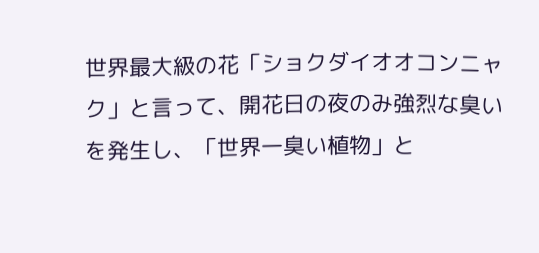世界最大級の花「ショクダイオオコンニャク」と言って、開花日の夜のみ強烈な臭いを発生し、「世界一臭い植物」と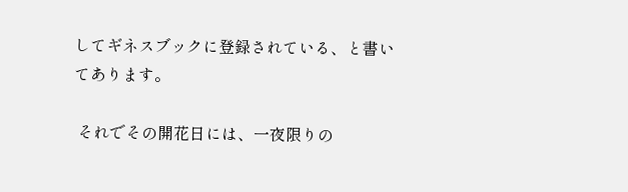してギネスブックに登録されている、と書いてあります。

 それでその開花日には、一夜限りの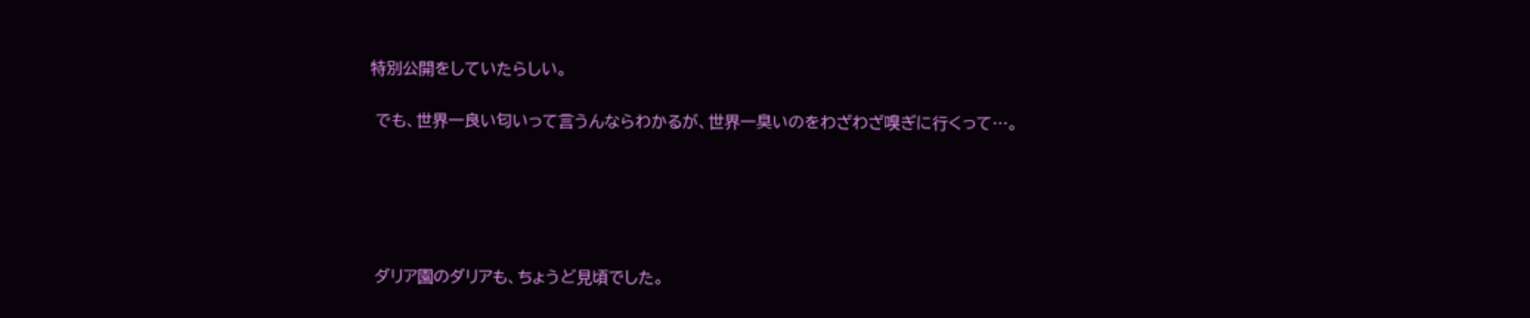特別公開をしていたらしい。

 でも、世界一良い匂いって言うんならわかるが、世界一臭いのをわざわざ嗅ぎに行くって…。





 ダリア園のダリアも、ちょうど見頃でした。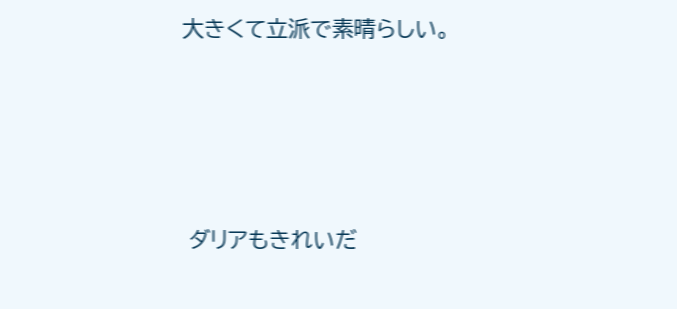大きくて立派で素晴らしい。





 ダリアもきれいだ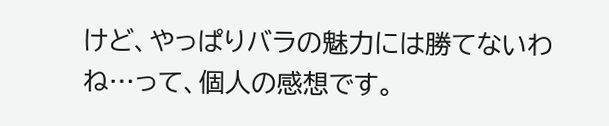けど、やっぱりバラの魅力には勝てないわね…って、個人の感想です。